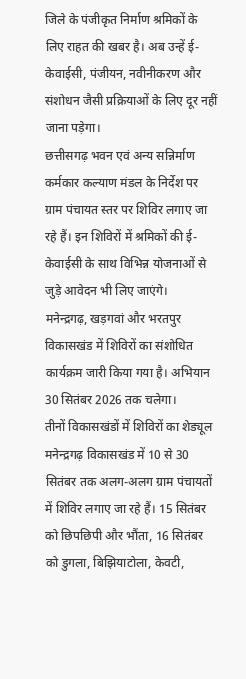जिले के पंजीकृत निर्माण श्रमिकों के लिए राहत की खबर है। अब उन्हें ई-केवाईसी, पंजीयन, नवीनीकरण और संशोधन जैसी प्रक्रियाओं के लिए दूर नहीं जाना पड़ेगा।
छत्तीसगढ़ भवन एवं अन्य सन्निर्माण कर्मकार कल्याण मंडल के निर्देश पर ग्राम पंचायत स्तर पर शिविर लगाए जा रहे हैं। इन शिविरों में श्रमिकों की ई-केवाईसी के साथ विभिन्न योजनाओं से जुड़े आवेदन भी लिए जाएंगे।
मनेन्द्रगढ़, खड़गवां और भरतपुर विकासखंड में शिविरों का संशोधित कार्यक्रम जारी किया गया है। अभियान 30 सितंबर 2026 तक चलेगा।
तीनों विकासखंडों में शिविरों का शेड्यूल
मनेन्द्रगढ़ विकासखंड में 10 से 30 सितंबर तक अलग-अलग ग्राम पंचायतों में शिविर लगाए जा रहे हैं। 15 सितंबर को छिपछिपी और भौंता, 16 सितंबर को डुगला, बिझियाटोला, केवटी,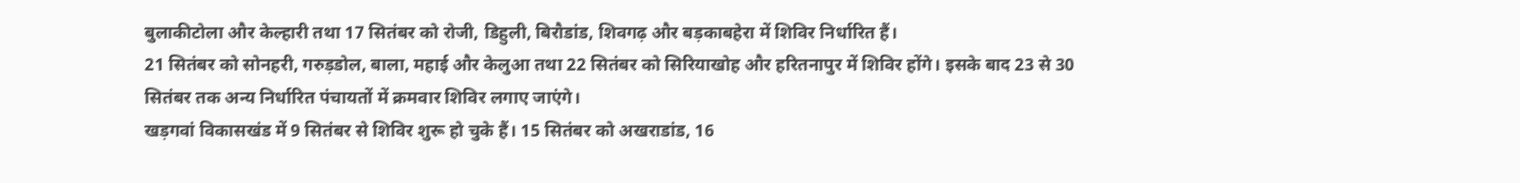बुलाकीटोला और केल्हारी तथा 17 सितंबर को रोजी, डिहुली, बिरौडांड, शिवगढ़ और बड़काबहेरा में शिविर निर्धारित हैं।
21 सितंबर को सोनहरी, गरुड़डोल, बाला, महाई और केलुआ तथा 22 सितंबर को सिरियाखोह और हरितनापुर में शिविर होंगे। इसके बाद 23 से 30 सितंबर तक अन्य निर्धारित पंचायतों में क्रमवार शिविर लगाए जाएंगे।
खड़गवां विकासखंड में 9 सितंबर से शिविर शुरू हो चुके हैं। 15 सितंबर को अखराडांड, 16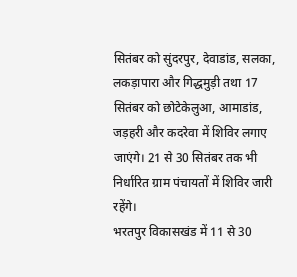सितंबर को सुंदरपुर, देवाडांड, सलका, लकड़ापारा और गिद्धमुड़ी तथा 17 सितंबर को छोटेकेलुआ, आमाडांड, जड़हरी और कदरेवा में शिविर लगाए जाएंगे। 21 से 30 सितंबर तक भी निर्धारित ग्राम पंचायतों में शिविर जारी रहेंगे।
भरतपुर विकासखंड में 11 से 30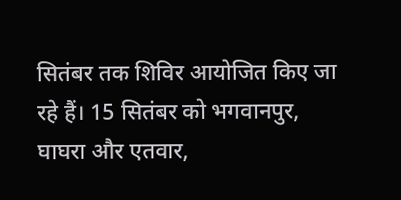सितंबर तक शिविर आयोजित किए जा रहे हैं। 15 सितंबर को भगवानपुर, घाघरा और एतवार,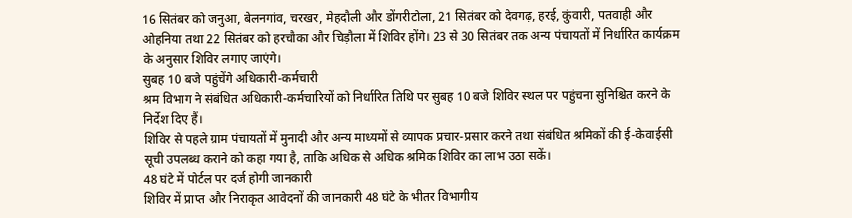16 सितंबर को जनुआ, बेलनगांव, चरखर, मेहदौली और डोंगरीटोला, 21 सितंबर को देवगढ़, हरई, कुंवारी, पतवाही और ओहनिया तथा 22 सितंबर को हरचौका और चिड़ौला में शिविर होंगे। 23 से 30 सितंबर तक अन्य पंचायतों में निर्धारित कार्यक्रम के अनुसार शिविर लगाए जाएंगे।
सुबह 10 बजे पहुंचेंगे अधिकारी-कर्मचारी
श्रम विभाग ने संबंधित अधिकारी-कर्मचारियों को निर्धारित तिथि पर सुबह 10 बजे शिविर स्थल पर पहुंचना सुनिश्चित करने के निर्देश दिए हैं।
शिविर से पहले ग्राम पंचायतों में मुनादी और अन्य माध्यमों से व्यापक प्रचार-प्रसार करने तथा संबंधित श्रमिकों की ई-केवाईसी सूची उपलब्ध कराने को कहा गया है, ताकि अधिक से अधिक श्रमिक शिविर का लाभ उठा सकें।
48 घंटे में पोर्टल पर दर्ज होगी जानकारी
शिविर में प्राप्त और निराकृत आवेदनों की जानकारी 48 घंटे के भीतर विभागीय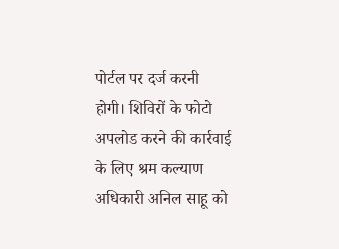पोर्टल पर दर्ज करनी होगी। शिविरों के फोटो अपलोड करने की कार्रवाई के लिए श्रम कल्याण अधिकारी अनिल साहू को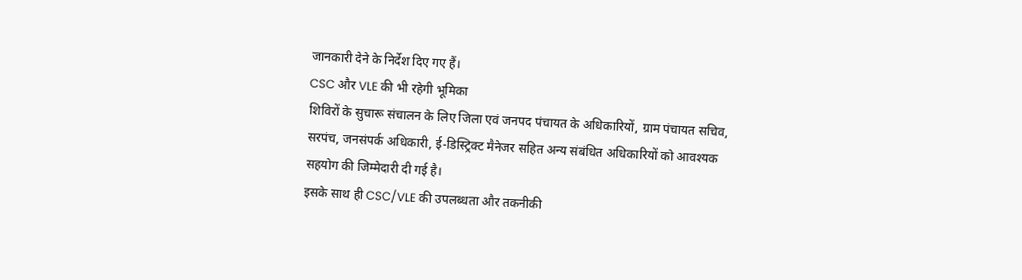जानकारी देने के निर्देश दिए गए हैं।
CSC और VLE की भी रहेगी भूमिका
शिविरों के सुचारू संचालन के लिए जिला एवं जनपद पंचायत के अधिकारियों, ग्राम पंचायत सचिव, सरपंच, जनसंपर्क अधिकारी, ई-डिस्ट्रिक्ट मैनेजर सहित अन्य संबंधित अधिकारियों को आवश्यक सहयोग की जिम्मेदारी दी गई है।
इसके साथ ही CSC/VLE की उपलब्धता और तकनीकी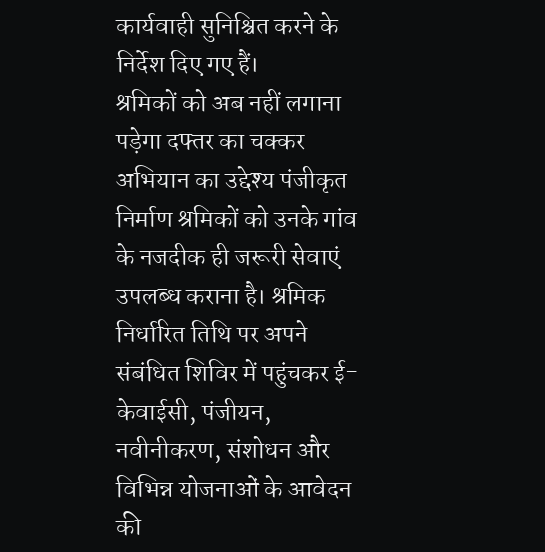कार्यवाही सुनिश्चित करने के निर्देश दिए गए हैं।
श्रमिकों को अब नहीं लगाना पड़ेगा दफ्तर का चक्कर
अभियान का उद्देश्य पंजीकृत निर्माण श्रमिकों को उनके गांव के नजदीक ही जरूरी सेवाएं उपलब्ध कराना है। श्रमिक निर्धारित तिथि पर अपने संबंधित शिविर में पहुंचकर ई-केवाईसी, पंजीयन, नवीनीकरण, संशोधन और विभिन्न योजनाओं के आवेदन की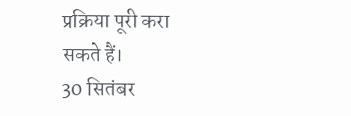प्रक्रिया पूरी करा सकते हैं।
30 सितंबर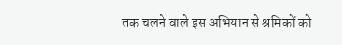तक चलने वाले इस अभियान से श्रमिकों को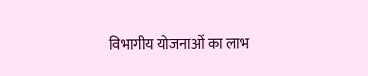विभागीय योजनाओं का लाभ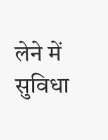लेने में सुविधा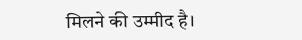मिलने की उम्मीद है।